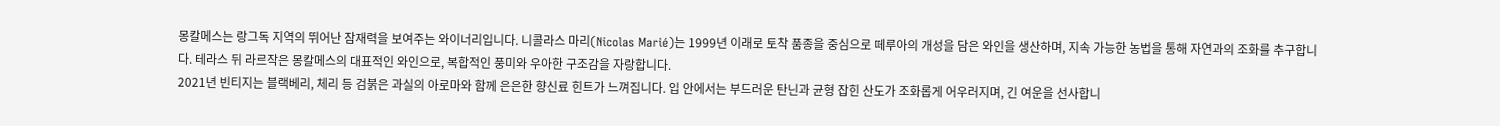몽칼메스는 랑그독 지역의 뛰어난 잠재력을 보여주는 와이너리입니다. 니콜라스 마리(Nicolas Marié)는 1999년 이래로 토착 품종을 중심으로 떼루아의 개성을 담은 와인을 생산하며, 지속 가능한 농법을 통해 자연과의 조화를 추구합니다. 테라스 뒤 라르작은 몽칼메스의 대표적인 와인으로, 복합적인 풍미와 우아한 구조감을 자랑합니다.
2021년 빈티지는 블랙베리, 체리 등 검붉은 과실의 아로마와 함께 은은한 향신료 힌트가 느껴집니다. 입 안에서는 부드러운 탄닌과 균형 잡힌 산도가 조화롭게 어우러지며, 긴 여운을 선사합니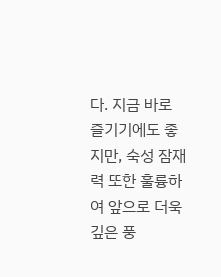다. 지금 바로 즐기기에도 좋지만, 숙성 잠재력 또한 훌륭하여 앞으로 더욱 깊은 풍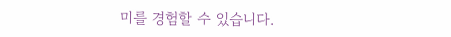미를 경험할 수 있습니다.